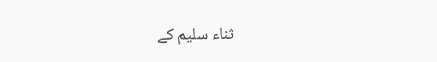ثناء سلیم کے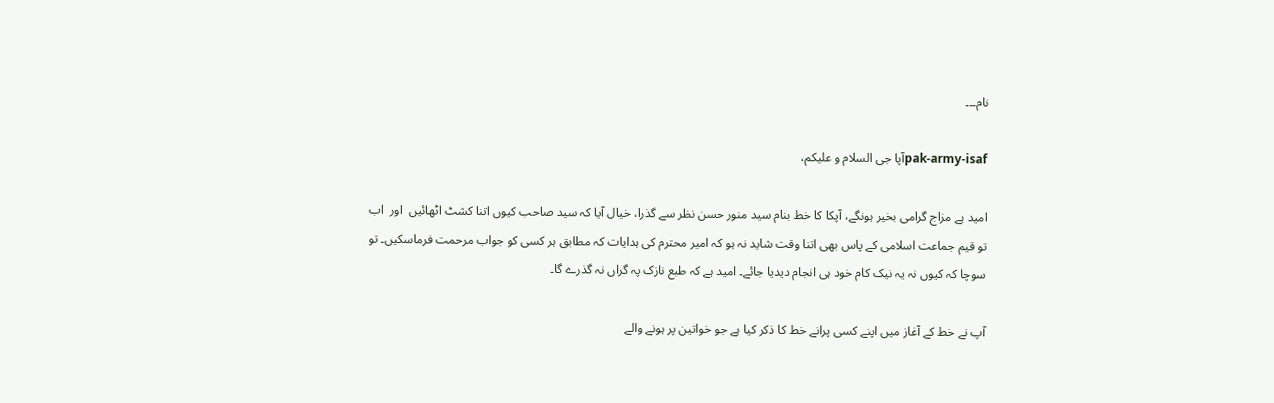نام۔۔۔

pak-army-isafآپا جی السلام و علیکم،

امید ہے مزاج گرامی بخیر ہونگے، آپکا کا خط بنام سید منور حسن نظر سے گذرا، خیال آیا کہ سید صاحب کیوں اتنا کشٹ اٹھائیں  اور  اب تو قیم جماعت اسلامی کے پاس بھی اتنا وقت شاید نہ ہو کہ امیر محترم کی ہدایات کہ مطابق ہر کسی کو جواب مرحمت فرماسکیں۔ تو سوچا کہ کیوں نہ یہ نیک کام خود ہی انجام دیدیا جائے۔ امید ہے کہ طبع نازک پہ گراں نہ گذرے گا۔

آپ نے خط کے آغاز میں اپنے کسی پرانے خط کا ذکر کیا ہے جو خواتین پر ہونے والے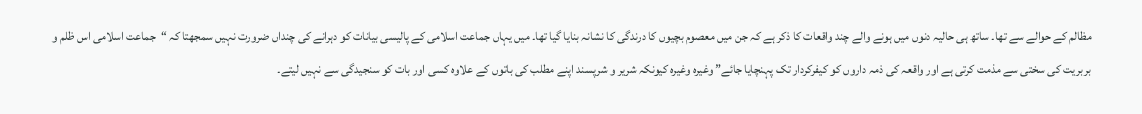مظالم کے حوالے سے تھا۔ ساتھ ہی حالیہ دنوں میں ہونے والے چند واقعات کا ذکر ہے کہ جن میں معصوم بچیوں کا درندگی کا نشانہ بنایا گیا تھا۔ میں یہاں جماعت اسلامی کے پالیسی بیانات کو دہرانے کی چنداں ضرورت نہیں سمجھتا کہ “جماعت اسلامی اس ظلم و بربریت کی سختی سے مذمت کرتی ہے اور واقعہ کی ذمہ داروں کو کیفرکردار تک پہنچایا جائے” وغیرہ وغیرہ کیونکہ شریر و شرپسند اپنے مطلب کی باتوں کے علاوہ کسی اور بات کو سنجیدگی سے نہیں لیتے۔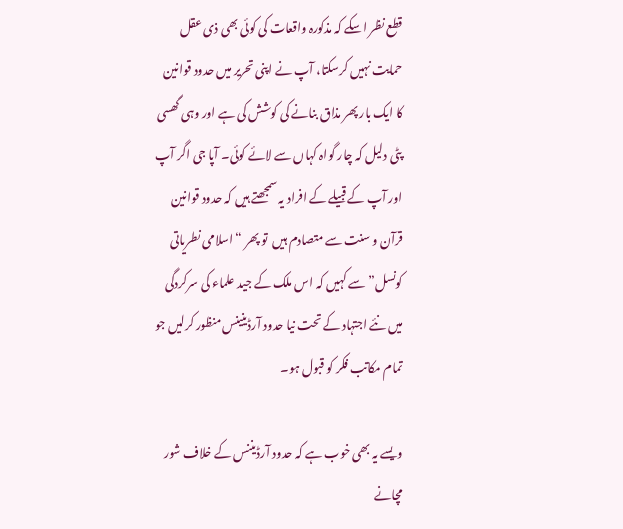قطع نظر اسکے کہ مذکورہ واقعات کی کوئی بھی ذی عقل حمایت نہیں کرسکتا، آپ نے اپنی تحریر میں حدود قوانین  کا ایک بار پھر مذاق بنانے کی کوشش کی ہے اور وہی گھسی پٹی دلیل کہ چار گواہ کہاں سے لائے کوئی۔ آپا جی اگر آپ اور آپ کے قبیلے کے افراد یہ سمجھتے ہیں کہ حدود قوانین  قرآن و سنت سے متصادم ہیں  تو پھر “اسلامی نطریاتی کونسل” سے کہیں کہ اس ملک کے جید علماء کی سرکردگی میں نئے اجتہاد کے تحت نیا حدود آرڈینینس منظور کرلیں جو تمام مکاتب فکر کو قبول ہو۔

ویسے یہ بھی خوب ہے کہ حدود آرڈیننس کے خلاف شور مچانے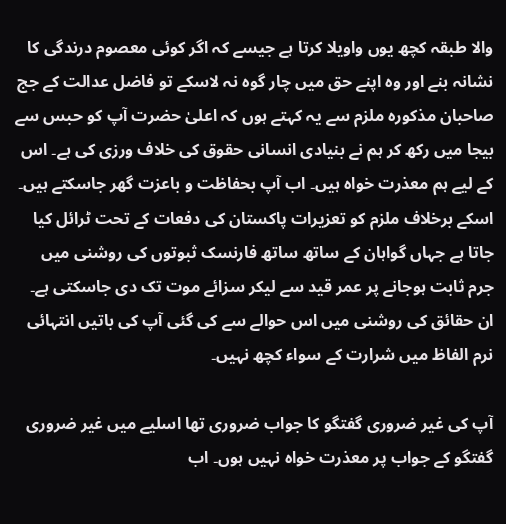والا طبقہ کچھ یوں واویلا کرتا ہے جیسے کہ اگر کوئی معصوم درندگی کا نشانہ بنے اور وہ اپنے حق میں چار گوہ نہ لاسکے تو فاضل عدالت کے جج صاحبان مذکورہ ملزم سے یہ کہتے ہوں کہ اعلیٰ حضرت آپ کو حبس سے بیجا میں رکھ کر ہم نے بنیادی انسانی حقوق کی خلاف ورزی کی ہے۔ اس کے لیے ہم معذرت خواہ ہیں۔ اب آپ بحفاظت و باعزت گھر جاسکتے ہیں۔ اسکے برخلاف ملزم کو تعزیرات پاکستان کی دفعات کے تحت ٹرائل کیا جاتا ہے جہاں گواہان کے ساتھ ساتھ فارنسک ثبوتوں کی روشنی میں جرم ثابت ہوجانے پر عمر قید سے لیکر سزائے موت تک دی جاسکتی ہے۔ ان حقائق کی روشنی میں اس حوالے سے کی گئی آپ کی باتیں انتہائی نرم الفاظ میں شرارت کے سواء کچھ نہیں۔

آپ کی غیر ضروری گفتگو کا جواب ضروری تھا اسلیے میں غیر ضروری گفتگو کے جواب پر معذرت خواہ نہیں ہوں۔ اب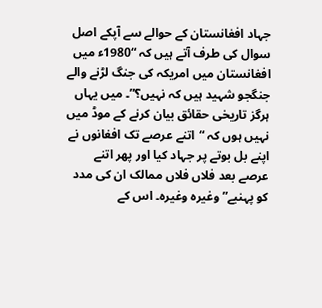جہاد افغانستان کے حوالے سے آپکے اصل سوال کی طرف آتے ہیں کہ “1980ء میں افغانستان میں امریکہ کی جنگ لڑنے والے  جنگجو شہید ہیں کہ نہیں؟”۔ میں یہاں ہرگز تاریخی حقائق بیان کرنے کے موڈ میں نہیں ہوں کہ “اتنے عرصے تک افغانوں نے اپنے بل بوتے پر جہاد کیا اور پھر اتنے عرصے بعد فلاں فلاں ممالک ان کی مدد کو پہنبے” وغیرہ وغیرہ۔ اس کے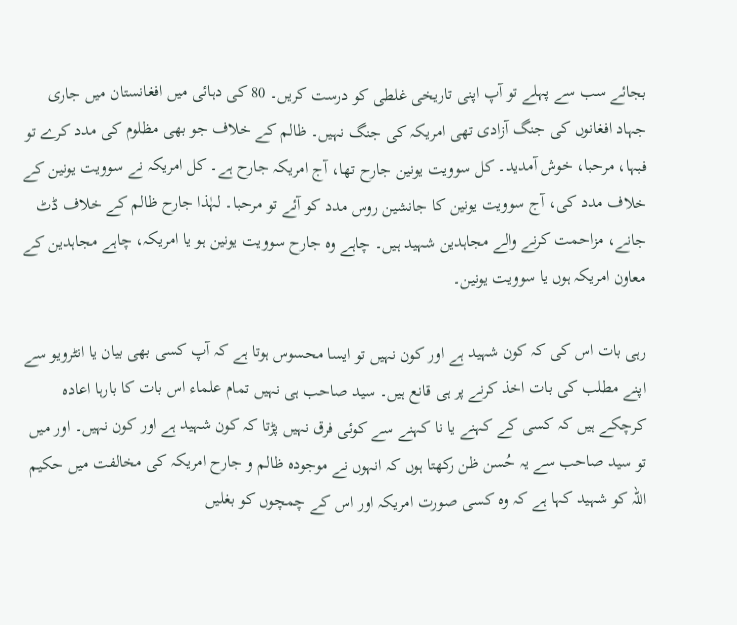بجائے سب سے پہلے تو آپ اپنی تاریخی غلطی کو درست کریں۔ 80 کی دہائی میں افغانستان میں جاری جہاد افغانوں کی جنگ آزادی تھی امریکہ کی جنگ نہیں۔ ظالم کے خلاف جو بھی مظلوم کی مدد کرے تو فبہا، مرحبا، خوش آمدید۔ کل سوویت یونین جارح تھا، آج امریکہ جارح ہے۔ کل امریکہ نے سوویت یونین کے خلاف مدد کی، آج سوویت یونین کا جانشین روس مدد کو آئے تو مرحبا۔ لہٰذا جارح ظالم کے خلاف ڈٹ جانے، مزاحمت کرنے والے مجاہدین شہید ہیں۔ چاہے وہ جارح سوویت یونین ہو یا امریکہ، چاہے مجاہدین کے معاون امریکہ ہوں یا سوویت یونین۔

رہی بات اس کی کہ کون شہید ہے اور کون نہیں تو ایسا محسوس ہوتا ہے کہ آپ کسی بھی بیان یا انٹرویو سے اپنے مطلب کی بات اخذ کرنے پر ہی قانع ہیں۔ سید صاحب ہی نہیں تمام علماء اس بات کا بارہا اعادہ کرچکے ہیں کہ کسی کے کہنے یا نا کہنے سے کوئی فرق نہیں پڑتا کہ کون شہید ہے اور کون نہیں۔ اور میں تو سید صاحب سے یہ حُسن ظن رکھتا ہوں کہ انہوں نے موجودہ ظالم و جارح امریکہ کی مخالفت میں حکیم اللہ کو شہید کہا ہے کہ وہ کسی صورت امریکہ اور اس کے چمچوں کو بغلیں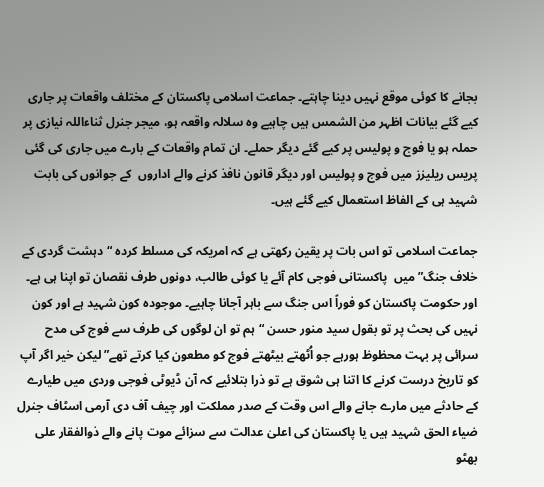بجانے کا کوئی موقع نہیں دینا چاہتے۔ جماعت اسلامی پاکستان کے مختلف واقعات پر جاری کیے گئے بیانات اظہر من الشمس ہیں چاہیے وہ سلالہ واقعہ ہو، میجر جنرل ثناءاللہ نیازی پر حملہ ہو یا فوج و پولیس پر کیے گئے دیگر حملے۔ ان تمام واقعات کے بارے میں جاری کی گئی پریس ریلیزز میں فوج و پولیس اور دیگر قانون نافذ کرنے والے اداروں  کے جوانوں کی بابت شہید ہی کے الفاظ استعمال کیے گئے ہیں۔

جماعت اسلامی تو اس بات پر یقین رکھتی ہے کہ امریکہ کی مسلط کردہ “دہشت گردی کے خلاف جنگ” میں  پاکستانی فوجی کام آئے یا کوئی طالب، دونوں طرف نقصان تو اپنا ہی ہے۔ اور حکومت پاکستان کو فوراً اس جنگ سے باہر آجانا چاہیے۔ موجودہ کون شہید ہے اور کون نہیں کی بحث پر تو بقول سید منور حسن “ہم تو ان لوگوں کی طرف سے فوج کی مدح سرائی پر بہت محظوظ ہورہے جو اُٹھتے بیٹھتے فوج کو مطعون کیا کرتے تھے” لیکن خیر اگر آپ کو تاریخ درست کرنے کا اتنا ہی شوق ہے تو ذرا بتلائیے کہ آن ڈیوٹی فوجی وردی میں طیارے کے حادثے میں مارے جانے والے اس وقت کے صدر مملکت اور چیف آف دی آرمی اسٹاف جنرل ضیاء الحق شہید ہیں یا پاکستان کی اعلیٰ عدالت سے سزائے موت پانے والے ذوالفقار علی بھٹو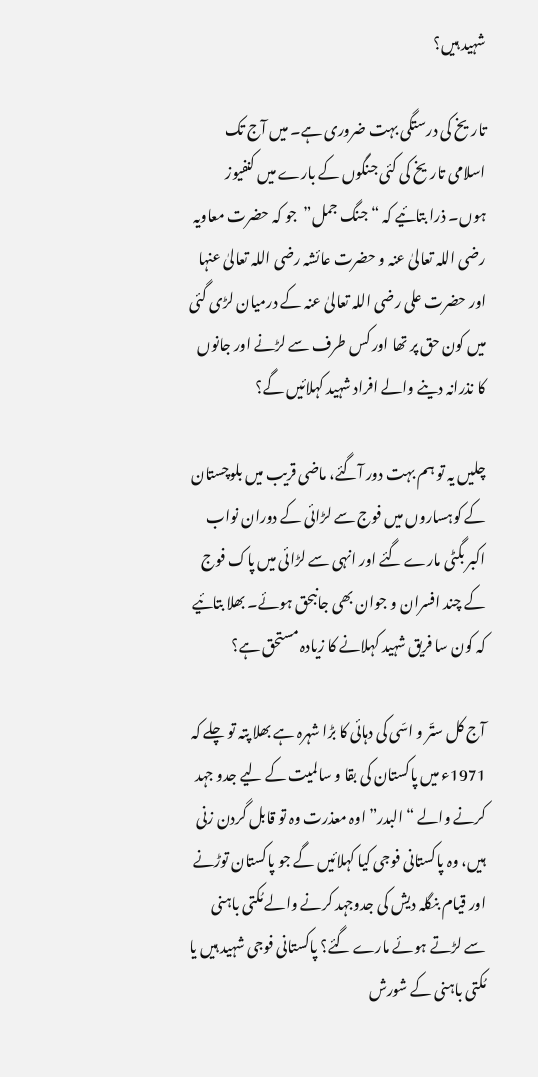شہید ہیں؟

تاریخ کی درستگی بہت ضروری ہے۔ میں آج تک اسلامی تاریخ کی کئی جنگوں کے بارے میں کنفیوز ہوں۔ ذرا بتائیے کہ “جنگ جمل”  جو کہ حضرت معاویہ رضی اللہ تعالیٰ عنہ و حضرت عائشہ رضی اللہ تعالیٰ عنہا اور حضرت علی رضی اللہ تعالیٰ عنہ کے درمیان لڑی گئی میں کون حق پر تھا اور کس طرف سے لڑنے اور جانوں کا نذرانہ دینے والے افراد شہید کہلائیں گے؟

چلیں یہ تو ہم بہت دور آگئے، ماضی قریب میں بلوچستان کے کوہساروں میں فوج سے لڑائی کے دوران نواب اکبر بگٹی مارے گئے اور انہی سے لڑائی میں پاک فوج کے چند افسران و جوان بھی جانبحق ہوئے۔ بھلا بتائیے کہ کون سا فریق شہید کہلانے کا زیادہ مستحق ہے؟

آج کل ستّر و اسّی کی دہائی کا بڑا شہرہ ہے بھلا پتہ تو چلے کہ 1971ء میں پاکستان کی بقا و سالمیت کے لیے جدو جہد کرنے والے “البدر” اوہ معذرت وہ تو قابل گردن زنی ہیں، وہ پاکستانی فوجی کیا کہلائیں گے جو پاکستان توڑنے اور قیام بنگلہ دیش کی جدوجہد کرنے والے مُکتی باہنی سے لڑتے ہوئے مارے گئے؟ پاکستانی فوجی شہید ہیں یا مُکتی باہنی کے شورش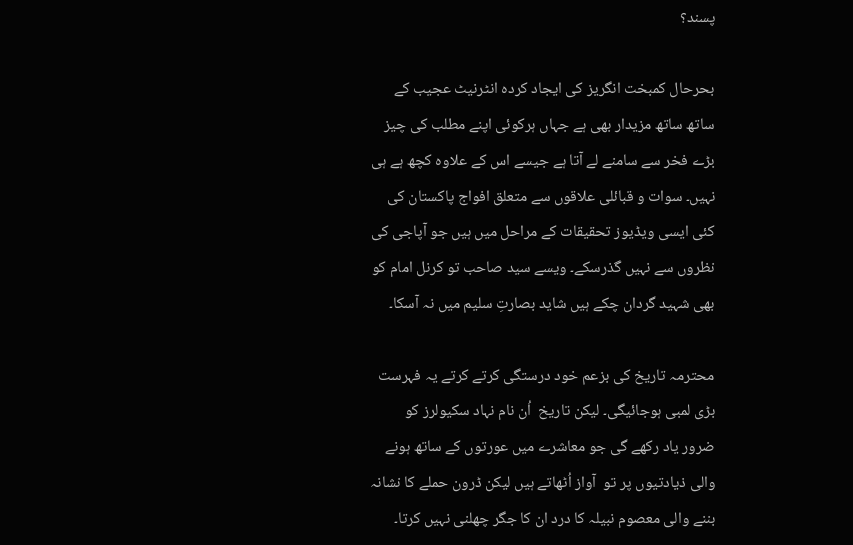پسند؟

بحرحال کمبخت انگریز کی ایجاد کردہ انٹرنیٹ عجیب کے ساتھ ساتھ مزیدار بھی ہے جہاں ہرکوئی اپنے مطلب کی چیز بڑے فخر سے سامنے لے آتا ہے جیسے اس کے علاوہ کچھ ہے ہی نہیں۔ سوات و قبائلی علاقوں سے متعلق افواج پاکستان کی کئی ایسی ویڈیوز تحقیقات کے مراحل میں ہیں جو آپاجی کی نظروں سے نہیں گذرسکے۔ ویسے سید صاحب تو کرنل امام کو بھی شہید گردان چکے ہیں شاید بصارتِ سلیم میں نہ آسکا۔

محترمہ تاریخ کی بزعم خود درستگی کرتے کرتے یہ فہرست بڑی لمبی ہوجائیگی۔ لیکن تاریخ  اُن نام نہاد سکیولرز کو ضرور یاد رکھے گی جو معاشرے میں عورتوں کے ساتھ ہونے والی ذیادتیوں پر تو  آواز اُٹھاتے ہیں لیکن ڈرون حملے کا نشانہ بننے والی معصوم نبیلہ کا درد ان کا جگر چھلنی نہیں کرتا۔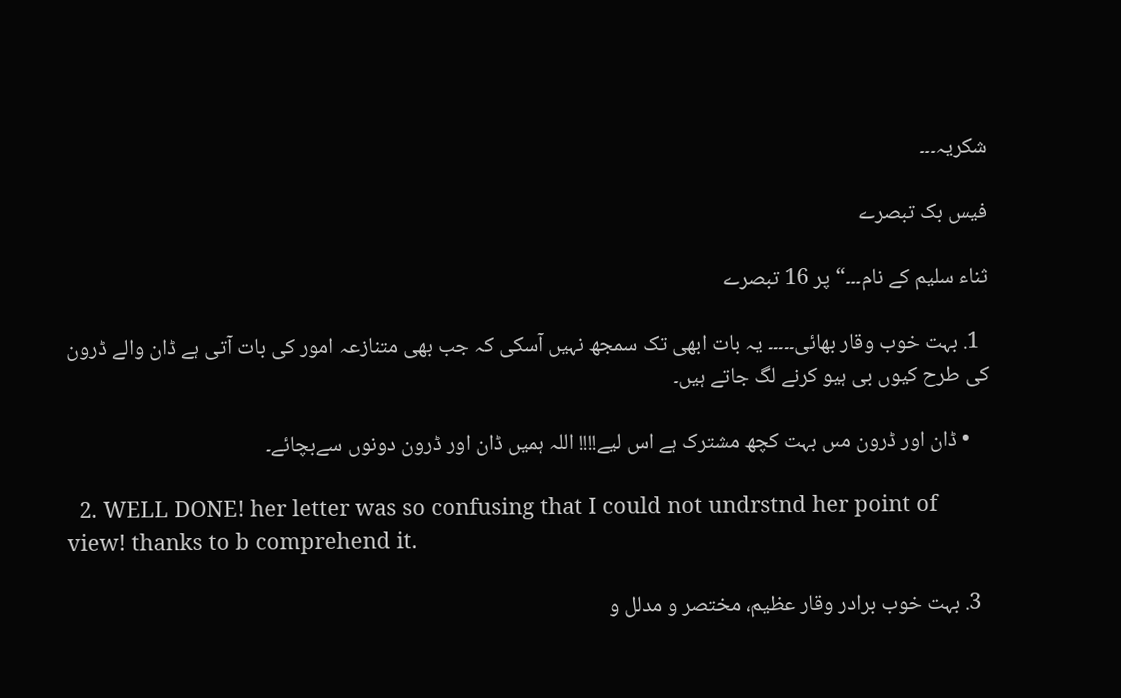شکریہ۔۔۔

فیس بک تبصرے

ثناء سلیم کے نام۔۔۔“ پر 16 تبصرے

  1. بہت خوب وقار بھائی۔۔۔۔۔ یہ بات ابھی تک سمجھ نہیں آسکی کہ جب بھی متنازعہ امور کی بات آتی ہے ڈان والے ڈرون کی طرح کیوں بی ہیو کرنے لگ جاتے ہیں۔

    • ڈان اور ڈرون مںں بہت کچھ مشترک ہے اس لیے!!!! اللہ ہمیں ڈان اور ڈرون دونوں سےبچائے۔

  2. WELL DONE! her letter was so confusing that I could not undrstnd her point of view! thanks to b comprehend it.

  3. بہت خوب برادر وقار عظیم، مختصر و مدلل و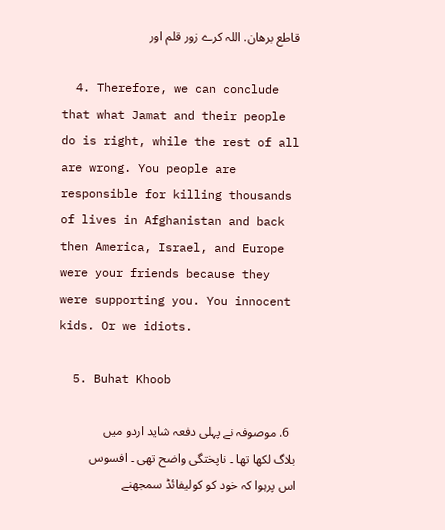قاطع برهان. اللہ کرے زور قلم اور

  4. Therefore, we can conclude that what Jamat and their people do is right, while the rest of all are wrong. You people are responsible for killing thousands of lives in Afghanistan and back then America, Israel, and Europe were your friends because they were supporting you. You innocent kids. Or we idiots.

  5. Buhat Khoob

  6. موصوفہ نے پہلی دفعہ شاید اردو میں بلاگ لکھا تھا ۔ ناپختگی واضح تھی ۔ افسوس اس پرہوا کہ خود کو کولیفائڈ سمجھنے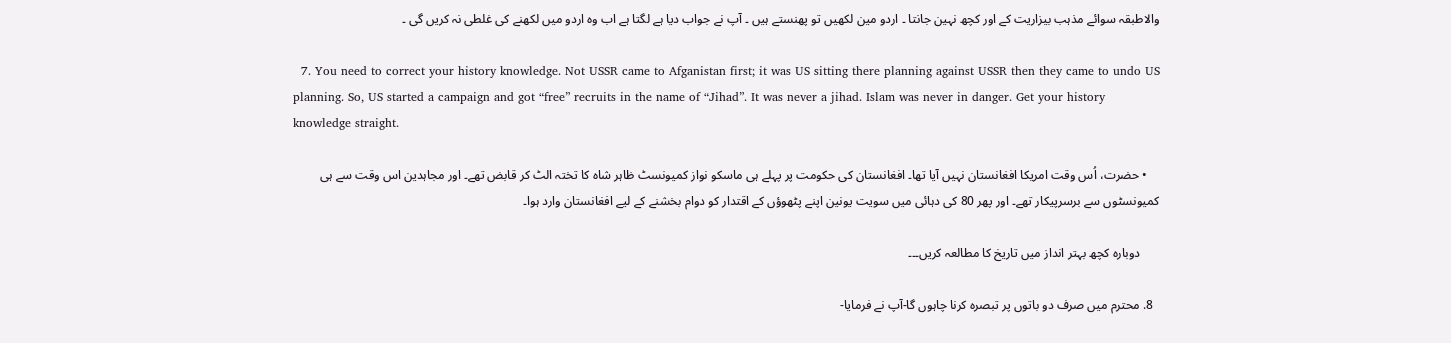والاطبقہ سوائے مذہب بیزاریت کے اور کچھ نہین جانتا ۔ اردو مین لکھیں تو پھنستے ہیں ۔ آپ نے جواب دیا ہے لگتا ہے اب وہ اردو میں لکھنے کی غلطی نہ کریں گی ۔

  7. You need to correct your history knowledge. Not USSR came to Afganistan first; it was US sitting there planning against USSR then they came to undo US planning. So, US started a campaign and got “free” recruits in the name of “Jihad”. It was never a jihad. Islam was never in danger. Get your history knowledge straight.

    • حضرت، اُس وقت امریکا افغانستان نہیں آیا تھا۔ افغانستان کی حکومت پر پہلے ہی ماسکو نواز کمیونسٹ ظاہر شاہ کا تختہ الٹ کر قابض تھے۔ اور مجاہدین اس وقت سے ہی کمیونسٹوں سے برسرپیکار تھے۔ اور پھر 80 کی دہائی میں سویت یونین اپنے پٹھوؤں کے اقتدار کو دوام بخشنے کے لیے افغانستان وارد ہوا۔

      دوبارہ کچھ بہتر انداز میں تاریخ کا مطالعہ کریں۔۔۔

  8. محترم میں صرف دو باتوں پر تبصرہ کرنا چاہوں گا-آپ نے فرمایا-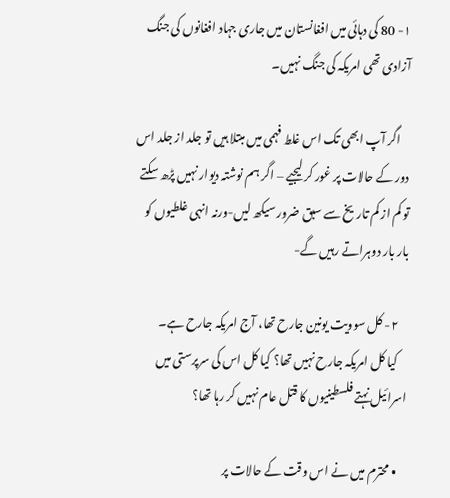۱- 80 کی دہائی میں افغانستان میں جاری جہاد افغانوں کی جنگ آزادی تھی امریکہ کی جنگ نہیں۔

    اگر آپ ابھی تک اس غلط فہمی میں مبتلا ہیں تو جلد از جلد اس دور کے حالات پر غور کر لیجیے – اگر ہم نوشتہ دیوار نہیں پڑھ سکتے تو کم از کم تاریخ سے سبق ضرور سیکھ لیں-ورنہ انہی غلطیوں کو بار بار دوہراتے رہیں گے-

    ۲- کل سوویت یونین جارح تھا، آج امریکہ جارح ہے۔
    کیا کل امریکہ جارح نہیں تھا؟ کیا کل اس کی سرپرستی میں اسرائیل نہتے فلسطینیوں کا قتل عام نہیں کر رہا تھا؟

    • محترم میں نے اس وقت کے حالات پر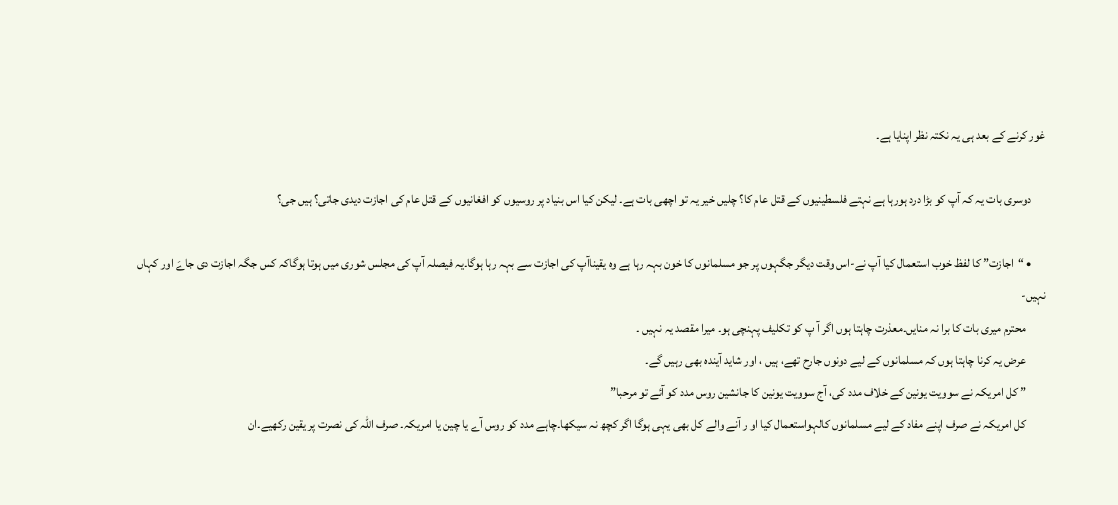غور کرنے کے بعد ہی یہ نکتہ نظر اپنایا ہے۔

      دوسری بات یہ کہ آپ کو بڑا درد ہورہا ہے نہتے فلسطینیوں کے قتل عام کا؟ چلیں خیر یہ تو اچھی بات ہے۔ لیکن کیا اس بنیاد پر روسیوں کو افغانیوں کے قتل عام کی اجازت دیدی جاتی؟ ہیں جی؟

      • “اجازت” کا لفظ خوب استعمال کیا آپ نے-اس وقت دیگر جگہوں پر جو مسلمانوں کا خون بہہ رہا ہے وہ یقیناآپ کی اجازت سے بہہ رہا ہوگا۔یہ فیصلہ آپ کی مجلس شوری میں ہوتا ہوگاکہ کس جگہ اجازت دی جاےَ اور کہاں نہیں-
        محترم میری بات کا برا نہ منایں۔معذرت چاہتا ہوں اگر آ پ کو تکلیف پہنچی ہو۔ میرا مقصد یہ نہیں ۔
        عرض یہ کرنا چاہتا ہوں کہ مسلمانوں کے لیے دونوں جارح تھے، ہیں ، اور شاید آیندہ بھی رہیں گے۔
        ” کل امریکہ نے سوویت یونین کے خلاف مدد کی، آج سوویت یونین کا جانشین روس مدد کو آئے تو مرحبا”
        کل امریکہ نے صرف اپنے مفاد کے لیے مسلمانوں کالہواستعمال کیا او ر آنے والے کل بھی یہی ہوگا اگر کچھ نہ سیکھا۔چاہے مدد کو روس آے یا چین یا امریکہ۔ صرف اللہ کی نصرت پر یقین رکھیے۔ان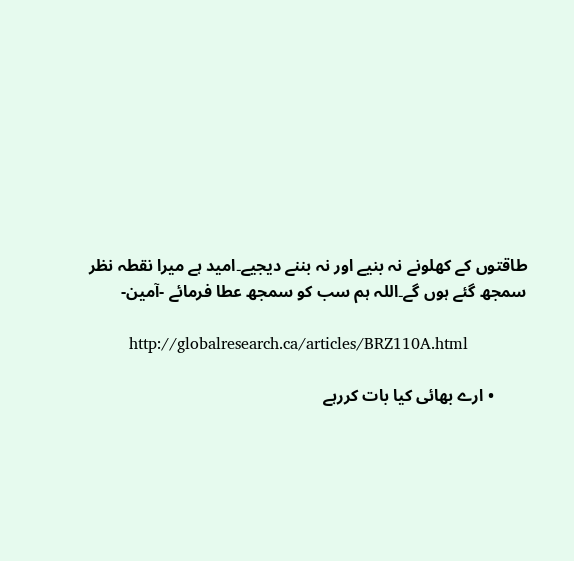طاقتوں کے کھلونے نہ بنیے اور نہ بننے دیجیے۔امید ہے میرا نقطہ نظر سمجھ گئے ہوں گے۔اللہ ہم سب کو سمجھ عطا فرمائے -آمین-

        http://globalresearch.ca/articles/BRZ110A.html

        • ارے بھائی کیا بات کررہے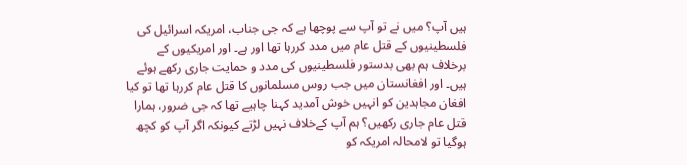ہیں آپ؟ میں نے تو آپ سے پوچھا ہے کہ جی جناب، امریکہ اسرائیل کی فلسطینیوں کے قتل عام میں مدد کررہا تھا اور ہے۔ اور امریکیوں کے برخلاف ہم بھی بدستور فلسطینیوں کی مدد و حمایت جاری رکھے ہوئے ہیں۔ اور افغانستان میں جب روس مسلمانوں کا قتل عام کررہا تھا تو کیا افغان مجاہدین کو انہیں خوش آمدید کہنا چاہیے تھا کہ جی ضرور، ہمارا قتل عام جاری رکھیں؟ ہم آپ کےخلاف نہیں لڑتے کیونکہ اگر آپ کو کچھ ہوگیا تو لامحالہ امریکہ کو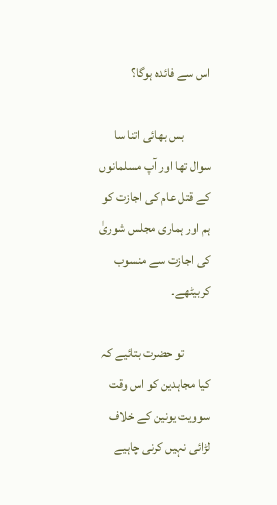اس سے فائدہ ہوگا؟

          بس بھائی اتنا سا سوال تھا اور آپ مسلمانوں کے قتل عام کی اجازت کو ہم اور ہماری مجلس شوریٰ کی اجازت سے منسوب کربیٹھے۔

          تو حضرت بتائیے کہ کیا مجاہدین کو اس وقت سوویت یونین کے خلاف لڑائی نہیں کرنی چاہیے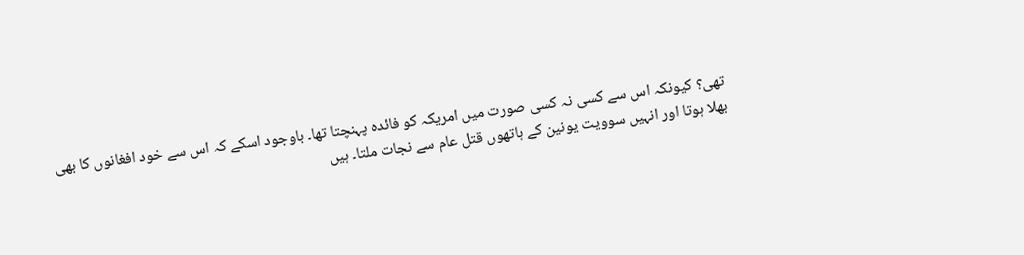تھی؟ کیونکہ اس سے کسی نہ کسی صورت میں امریکہ کو فائدہ پہنچتا تھا۔ باوجود اسکے کہ اس سے خود افغانوں کا بھی بھلا ہوتا اور انہیں سوویت یونین کے ہاتھوں قتل عام سے نجات ملتا۔ ہیں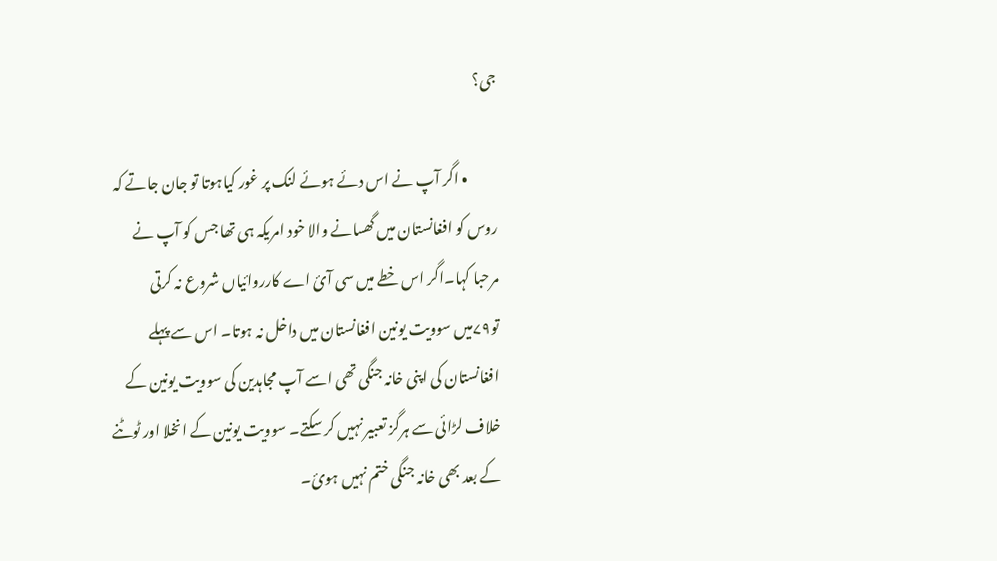جی؟

          • اگر آپ نے اس دئے ہوئے لنک پر غور کیاہوتا تو جان جاتے کہ روس کو افغانستان میں گھسانے والا خود امریکہ ہی تھا جس کو آپ نے مرحبا کہا۔اگر اس خطے میں سی آئ اے کارروائیاں شروع نہ کرتی تو۷۹میں سوویت یونین افغانستان میں داخل نہ ہوتا۔ اس سے پہلے افغانستان کی اپنی خانہ جنگی تھی اسے آپ مجاہدین کی سوویت یونین کے خلاف لڑائی سے ہرگز تعبیر نہیں کر سکتے۔ سوویت یونین کے انخلا اور ٹوٹنے کے بعد بھی خانہ جنگی ختم نہیں ہوئ۔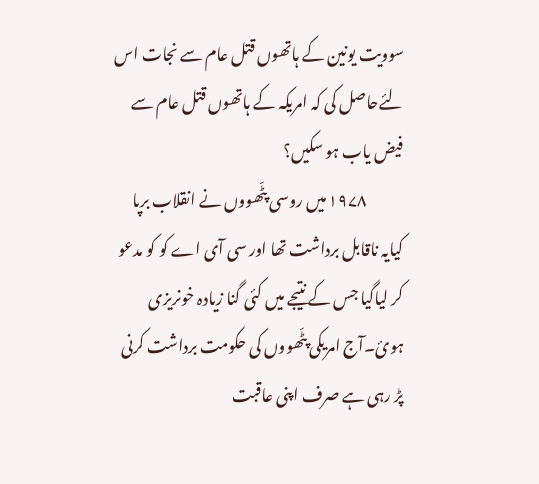سوویت یونین کے ہاتھوں قتل عام سے نجات اس لئےحاصل کی کہ امریکہ کے ہاتھوں قتل عام سے فیض یاب ہو سکیں؟
            ۱۹۷۸ میں روسی پٹّھووں نے انقلاب برپا کیایہ ناقابل برداشت تھا اور سی آی اے کو کو مدعو کر لیاگیا جس کے نتیجے میں کئی گنا زیادہ خونریزی ہوئ۔آج امریکی پٹّھووں کی حکومت برداشت کرنی پڑ رہی ہے صرف اپنی عاقبت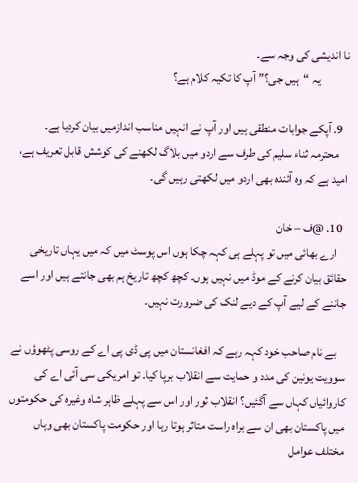نا اندیشی کی وجہ سے۔
            یہ “ہیں جی؟” آپ کا تکیہ کلام ہے؟

  9. آپکے جوابات منطقی ہیں اور آپ نے انہیں مناسب اندازمیں بیان کردیا ہے۔
    محترمہ ثناء سلیم کی طرف سے اردو میں بلاگ لکھنے کی کوشش قابل تعریف ہے، امید ہے کہ وہ آئندہ بھی اردو میں لکھتی رہیں گی۔

  10. @ف – خان
    ارے بھائی میں تو پہلے ہی کہہ چکا ہوں اس پوسٹ میں کہ میں یہاں تاریخی حقائق بیان کرنے کے موڈ میں نہیں ہوں۔ کچھ کچھ تاریخ ہم بھی جانتے ہیں اور اسے جاننے کے لیے آپ کے دیے لنک کی ضرورت نہیں۔

    بے نام صاحب خود کہہ رہے کہ افغانستان میں پی ڈی پی اے کے روسی پٹھوؤں نے سوویت یونین کی مدد و حمایت سے انقلاب برپا کیا۔ تو امریکی سی آئی اے کی کاروائیاں کہاں سے آگئیں؟ انقلاب ثور اور اس سے پہلے ظاہر شاہ وغیرہ کی حکومتوں میں پاکستان بھی ان سے براہ راست متاثر ہوتا رہا اور حکومت پاکستان بھی وہاں مختلف عوامل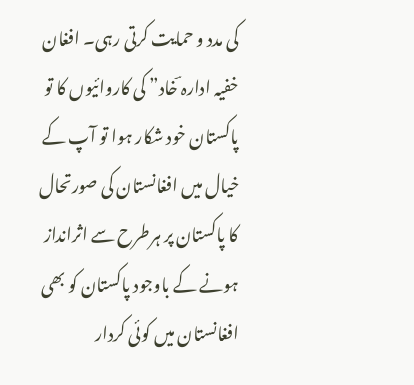کی مدد و حمایت کرتی رہی۔ افغان خفیہ ادارہ ؔخاد” کی کاروائیوں کا تو پاکستان خود شکار ہوا تو آپ کے خیال میں افغانستان کی صورتحال کا پاکستان پر ہرطرح سے اثرانداز ہونے کے باوجود پاکستان کو بھی افغانستان میں کوئی کردار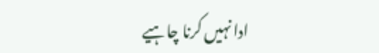ادا نہیں کرنا چاہیے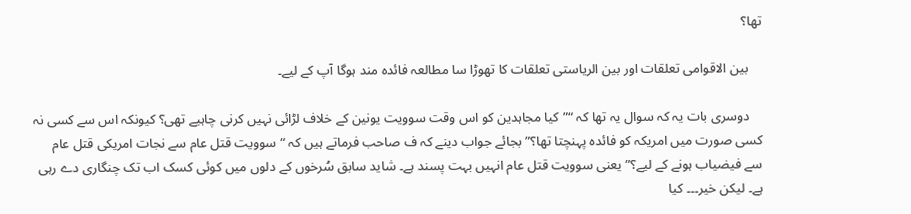تھا؟

    بین الاقوامی تعلقات اور بین الریاستی تعلقات کا تھوڑا سا مطالعہ فائدہ مند ہوگا آپ کے لیے۔

    دوسری بات یہ کہ سوال یہ تھا کہ “”کیا مجاہدین کو اس وقت سوویت یونین کے خلاف لڑائی نہیں کرنی چاہیے تھی؟ کیونکہ اس سے کسی نہ کسی صورت میں امریکہ کو فائدہ پہنچتا تھا؟” بجائے جواب دینے کہ ف صاحب فرماتے ہیں کہ “سوویت قتل عام سے نجات امریکی قتل عام سے فیضیاب ہونے کے لیے؟” یعنی سوویت قتل عام انہیں بہت پسند ہے۔ شاید سابق سُرخوں کے دلوں میں کوئی کسک اب تک چنگاری دے رہی ہے۔ لیکن خیر۔۔۔ کیا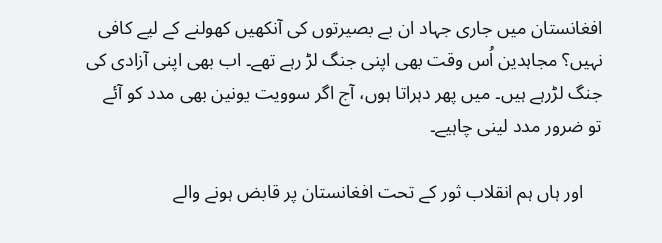افغانستان میں جاری جہاد ان بے بصیرتوں کی آنکھیں کھولنے کے لیے کافی نہیں؟ مجاہدین اُس وقت بھی اپنی جنگ لڑ رہے تھے۔ اب بھی اپنی آزادی کی جنگ لڑرہے ہیں۔ میں پھر دہراتا ہوں، آج اگر سوویت یونین بھی مدد کو آئے تو ضرور مدد لینی چاہیے۔

    اور ہاں ہم انقلاب ثور کے تحت افغانستان پر قابض ہونے والے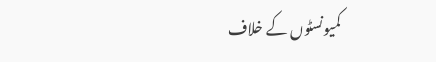کمیونسٹوں کے خلاف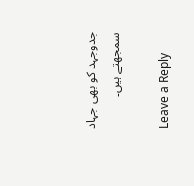جدوجہد کو بھی جہاد سمجھتے ہیں۔

Leave a Reply